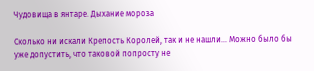Чудовища в янтаре. Дыхание мороза

Сколько ни искали Крепость Королей, так и не нашли… Можно было бы уже допустить, что таковой попросту не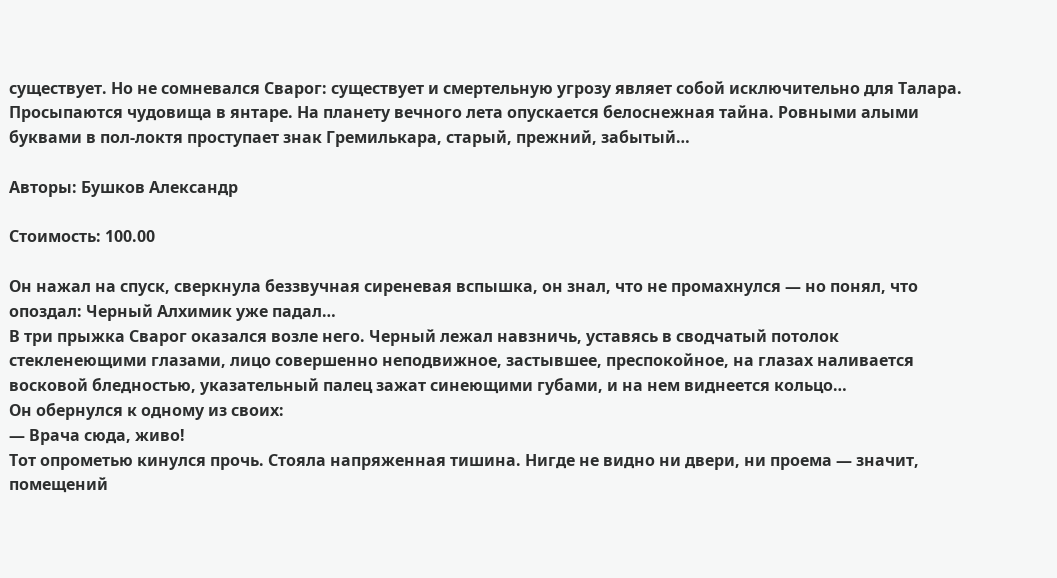существует. Но не сомневался Сварог: существует и смертельную угрозу являет собой исключительно для Талара. Просыпаются чудовища в янтаре. На планету вечного лета опускается белоснежная тайна. Ровными алыми буквами в пол-локтя проступает знак Гремилькара, старый, прежний, забытый…

Авторы: Бушков Александр

Стоимость: 100.00

Он нажал на спуск, сверкнула беззвучная сиреневая вспышка, он знал, что не промахнулся — но понял, что опоздал: Черный Алхимик уже падал…
В три прыжка Сварог оказался возле него. Черный лежал навзничь, уставясь в сводчатый потолок стекленеющими глазами, лицо совершенно неподвижное, застывшее, преспокойное, на глазах наливается восковой бледностью, указательный палец зажат синеющими губами, и на нем виднеется кольцо…
Он обернулся к одному из своих:
— Врача сюда, живо!
Тот опрометью кинулся прочь. Стояла напряженная тишина. Нигде не видно ни двери, ни проема — значит, помещений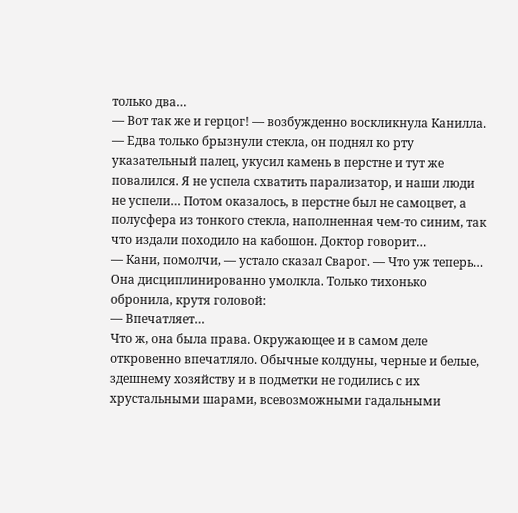только два…
— Вот так же и герцог! — возбужденно воскликнула Канилла. — Едва только брызнули стекла, он поднял ко рту указательный палец, укусил камень в перстне и тут же повалился. Я не успела схватить парализатор, и наши люди не успели… Потом оказалось, в перстне был не самоцвет, а полусфера из тонкого стекла, наполненная чем-то синим, так что издали походило на кабошон. Доктор говорит…
— Кани, помолчи, — устало сказал Сварог. — Что уж теперь…
Она дисциплинированно умолкла. Только тихонько обронила, крутя головой:
— Впечатляет…
Что ж, она была права. Окружающее и в самом деле откровенно впечатляло. Обычные колдуны, черные и белые, здешнему хозяйству и в подметки не годились с их хрустальными шарами, всевозможными гадальными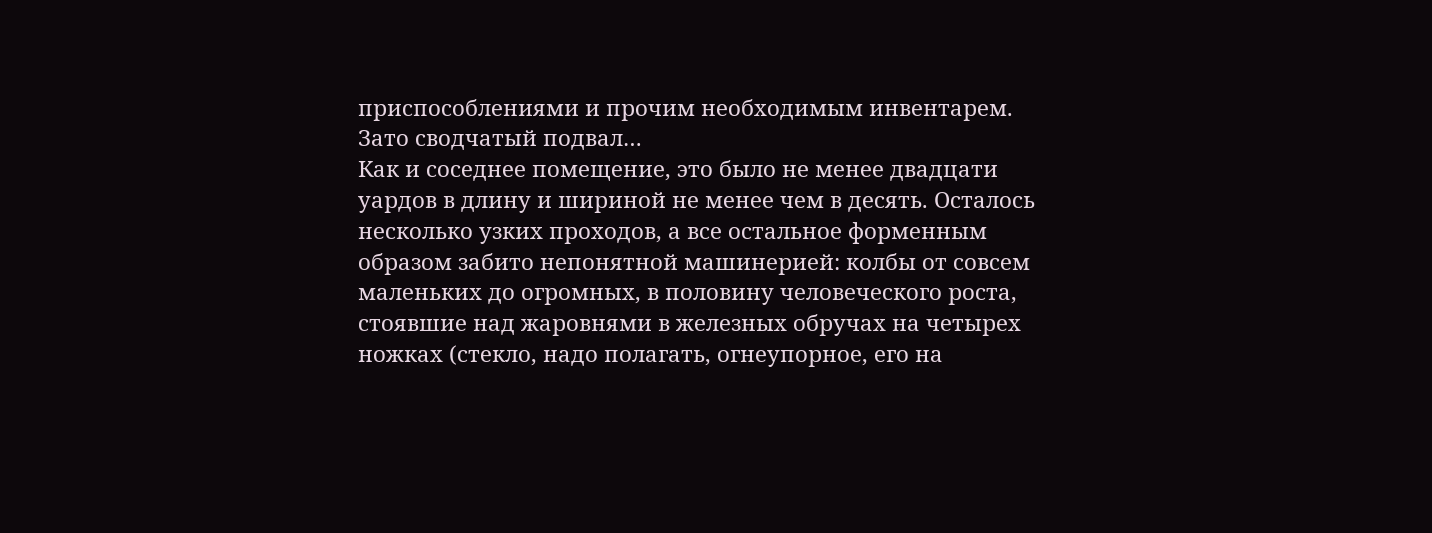приспособлениями и прочим необходимым инвентарем. Зато сводчатый подвал…
Как и соседнее помещение, это было не менее двадцати уардов в длину и шириной не менее чем в десять. Осталось несколько узких проходов, а все остальное форменным образом забито непонятной машинерией: колбы от совсем маленьких до огромных, в половину человеческого роста, стоявшие над жаровнями в железных обручах на четырех ножках (стекло, надо полагать, огнеупорное, его на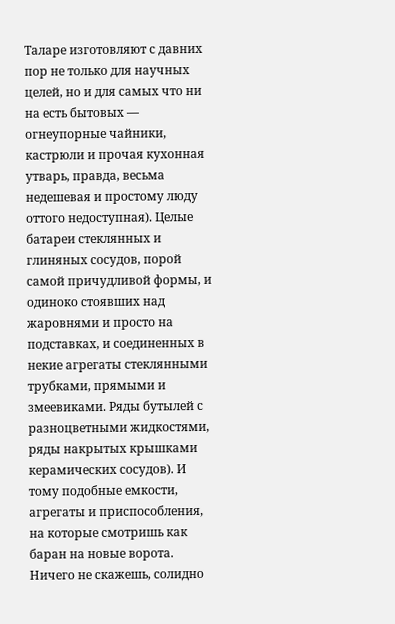Таларе изготовляют с давних пор не только для научных целей, но и для самых что ни на есть бытовых — огнеупорные чайники, кастрюли и прочая кухонная утварь, правда, весьма недешевая и простому люду оттого недоступная). Целые батареи стеклянных и глиняных сосудов, порой самой причудливой формы, и одиноко стоявших над жаровнями и просто на подставках, и соединенных в некие агрегаты стеклянными трубками, прямыми и змеевиками. Ряды бутылей с разноцветными жидкостями, ряды накрытых крышками керамических сосудов). И тому подобные емкости, агрегаты и приспособления, на которые смотришь как баран на новые ворота. Ничего не скажешь, солидно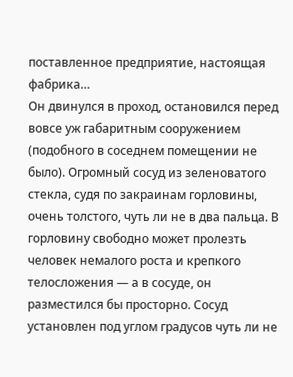поставленное предприятие, настоящая фабрика…
Он двинулся в проход, остановился перед вовсе уж габаритным сооружением (подобного в соседнем помещении не было). Огромный сосуд из зеленоватого стекла, судя по закраинам горловины, очень толстого, чуть ли не в два пальца. В горловину свободно может пролезть человек немалого роста и крепкого телосложения — а в сосуде, он разместился бы просторно. Сосуд установлен под углом градусов чуть ли не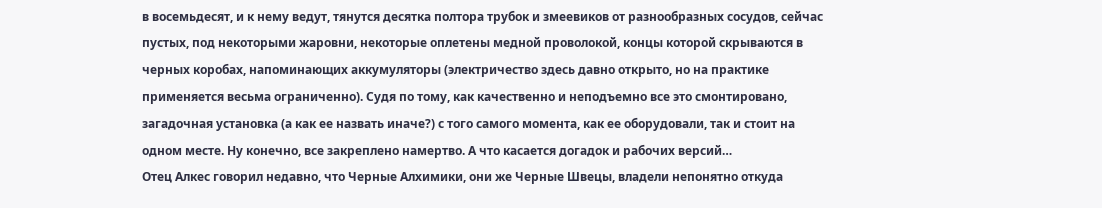в восемьдесят, и к нему ведут, тянутся десятка полтора трубок и змеевиков от разнообразных сосудов, сейчас пустых, под некоторыми жаровни, некоторые оплетены медной проволокой, концы которой скрываются в черных коробах, напоминающих аккумуляторы (электричество здесь давно открыто, но на практике применяется весьма ограниченно). Судя по тому, как качественно и неподъемно все это смонтировано, загадочная установка (а как ее назвать иначе?) с того самого момента, как ее оборудовали, так и стоит на одном месте. Ну конечно, все закреплено намертво. А что касается догадок и рабочих версий…
Отец Алкес говорил недавно, что Черные Алхимики, они же Черные Швецы, владели непонятно откуда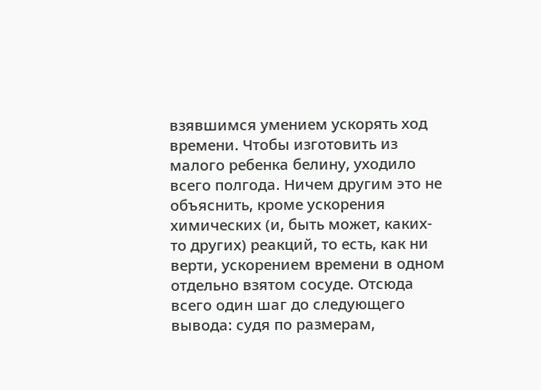взявшимся умением ускорять ход времени. Чтобы изготовить из малого ребенка белину, уходило всего полгода. Ничем другим это не объяснить, кроме ускорения химических (и, быть может, каких-то других) реакций, то есть, как ни верти, ускорением времени в одном отдельно взятом сосуде. Отсюда всего один шаг до следующего вывода: судя по размерам,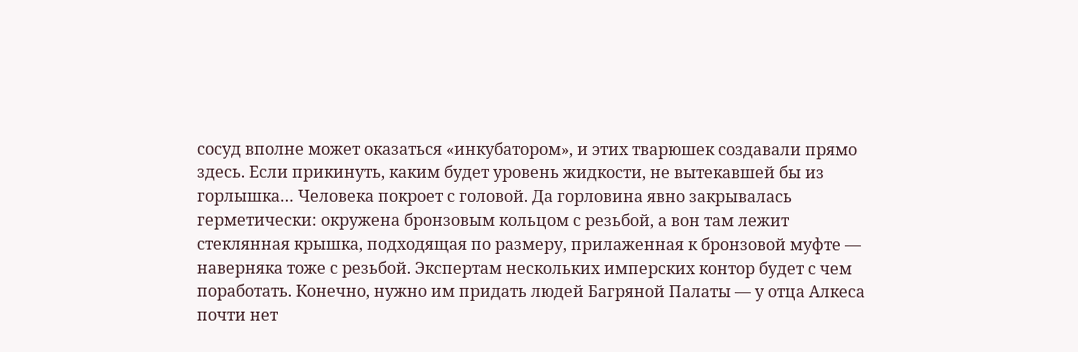сосуд вполне может оказаться «инкубатором», и этих тварюшек создавали прямо здесь. Если прикинуть, каким будет уровень жидкости, не вытекавшей бы из горлышка… Человека покроет с головой. Да горловина явно закрывалась герметически: окружена бронзовым кольцом с резьбой, а вон там лежит стеклянная крышка, подходящая по размеру, прилаженная к бронзовой муфте — наверняка тоже с резьбой. Экспертам нескольких имперских контор будет с чем поработать. Конечно, нужно им придать людей Багряной Палаты — у отца Алкеса почти нет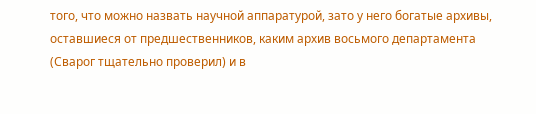того, что можно назвать научной аппаратурой, зато у него богатые архивы, оставшиеся от предшественников, каким архив восьмого департамента (Сварог тщательно проверил) и в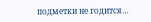подметки не годится…